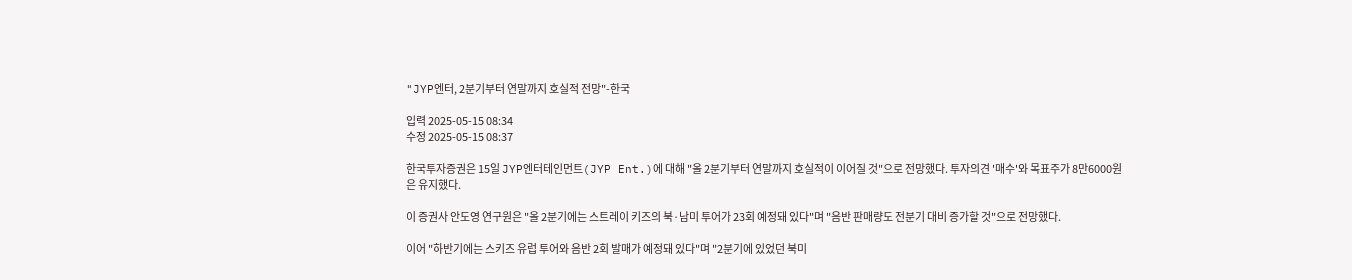"JYP엔터, 2분기부터 연말까지 호실적 전망"-한국

입력 2025-05-15 08:34
수정 2025-05-15 08:37

한국투자증권은 15일 JYP엔터테인먼트(JYP Ent.)에 대해 "올 2분기부터 연말까지 호실적이 이어질 것"으로 전망했다. 투자의견 '매수'와 목표주가 8만6000원은 유지했다.

이 증권사 안도영 연구원은 "올 2분기에는 스트레이 키즈의 북·남미 투어가 23회 예정돼 있다"며 "음반 판매량도 전분기 대비 증가할 것"으로 전망했다.

이어 "하반기에는 스키즈 유럽 투어와 음반 2회 발매가 예정돼 있다"며 "2분기에 있었던 북미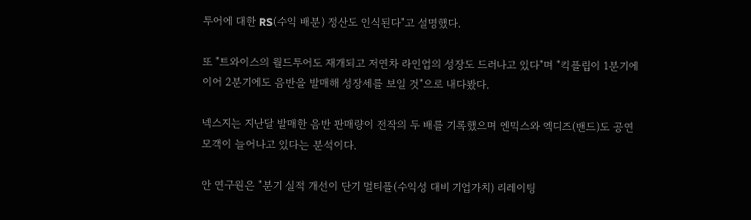투어에 대한 RS(수익 배분) 정산도 인식된다"고 설명했다.

또 "트와이스의 월드투어도 재개되고 저연차 라인업의 성장도 드러나고 있다"며 "킥플립이 1분기에 이어 2분기에도 음반을 발매해 성장세를 보일 것"으로 내다봤다.

넥스지는 지난달 발매한 음반 판매량이 전작의 두 배를 기록했으며 엔믹스와 엑디즈(밴드)도 공연 모객이 늘어나고 있다는 분석이다.

안 연구원은 "분기 실적 개선이 단기 멀티플(수익성 대비 기업가치) 리레이팅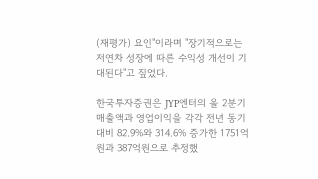(재평가) 요인"이라며 "장기적으로는 저연차 성장에 따른 수익성 개선이 기대된다"고 짚었다.

한국투자증권은 JYP엔터의 올 2분기 매출액과 영업이익을 각각 전년 동기 대비 82.9%와 314.6% 증가한 1751억원과 387억원으로 추정했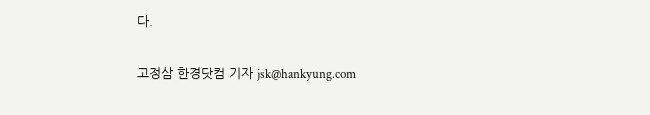다.

고정삼 한경닷컴 기자 jsk@hankyung.com